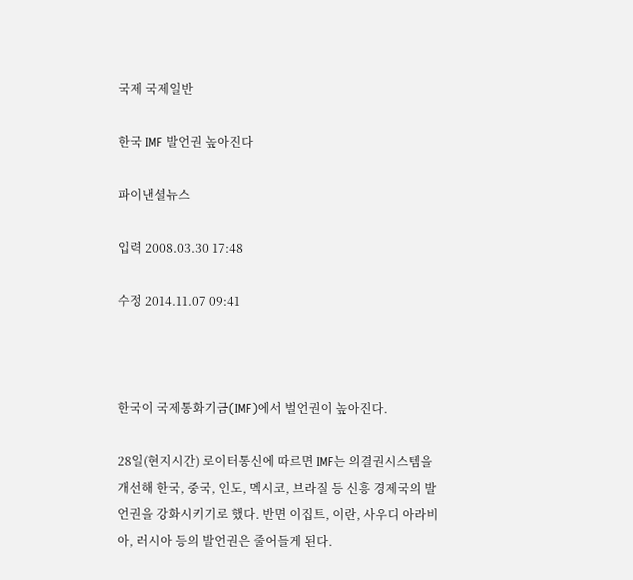국제 국제일반

한국 IMF 발언권 높아진다

파이낸셜뉴스

입력 2008.03.30 17:48

수정 2014.11.07 09:41



한국이 국제통화기금(IMF)에서 벌언권이 높아진다.

28일(현지시간) 로이터통신에 따르면 IMF는 의결권시스템을 개선해 한국, 중국, 인도, 멕시코, 브라질 등 신흥 경제국의 발언권을 강화시키기로 했다. 반면 이집트, 이란, 사우디 아라비아, 러시아 등의 발언권은 줄어들게 된다.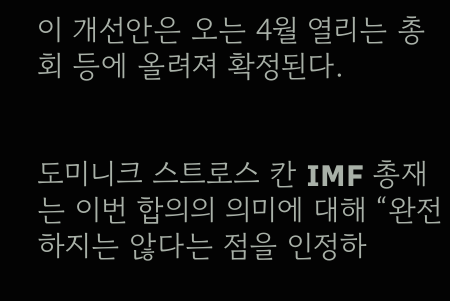이 개선안은 오는 4월 열리는 총회 등에 올려져 확정된다.


도미니크 스트로스 칸 IMF 총재는 이번 합의의 의미에 대해 “완전하지는 않다는 점을 인정하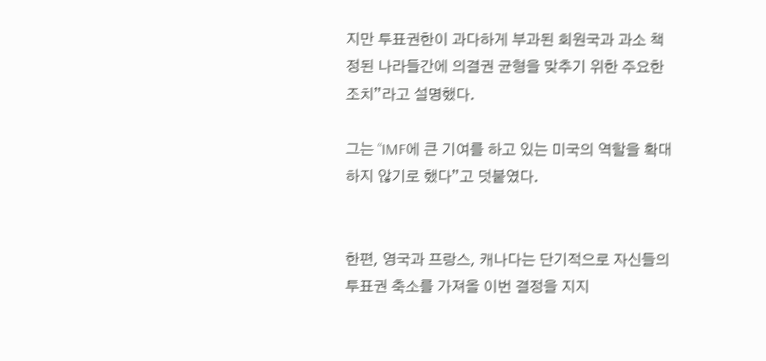지만 투표권한이 과다하게 부과된 회원국과 과소 책정된 나라들간에 의결권 균형을 맞추기 위한 주요한 조치”라고 설명했다.

그는 “IMF에 큰 기여를 하고 있는 미국의 역할을 확대하지 않기로 했다”고 덧붙였다.


한편, 영국과 프랑스, 캐나다는 단기적으로 자신들의 투표권 축소를 가져올 이번 결정을 지지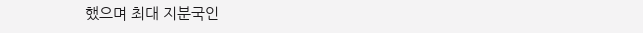했으며 최대 지분국인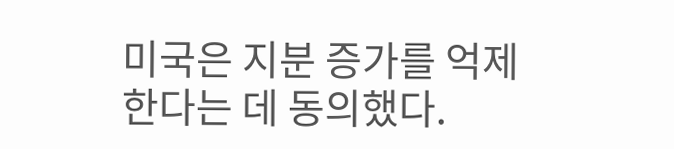미국은 지분 증가를 억제한다는 데 동의했다.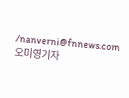/nanverni@fnnews.com 오미영기자